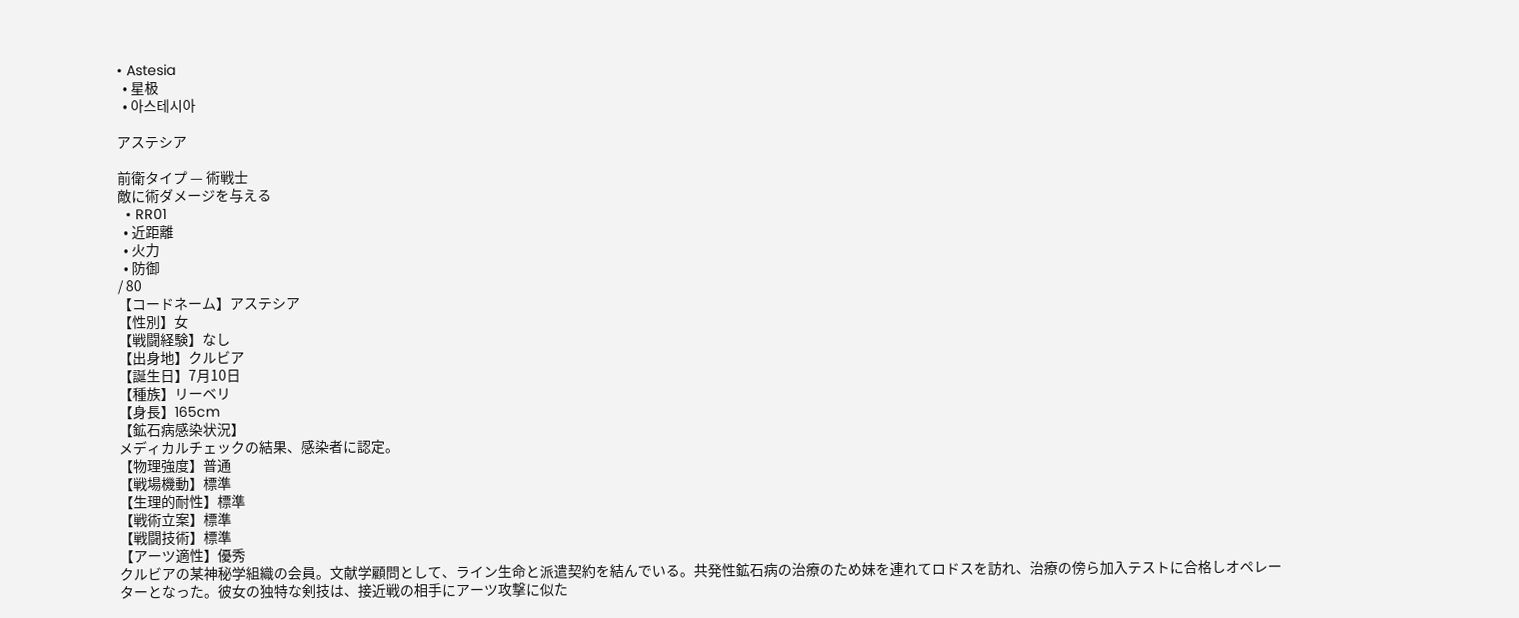• Astesia
  • 星极
  • 아스테시아

アステシア

前衛タイプ — 術戦士
敵に術ダメージを与える
  • RR01
  • 近距離
  • 火力
  • 防御
/ 80
【コードネーム】アステシア
【性別】女
【戦闘経験】なし
【出身地】クルビア
【誕生日】7月10日
【種族】リーベリ
【身長】165cm
【鉱石病感染状況】
メディカルチェックの結果、感染者に認定。
【物理強度】普通
【戦場機動】標準
【生理的耐性】標準
【戦術立案】標準
【戦闘技術】標準
【アーツ適性】優秀
クルビアの某神秘学組織の会員。文献学顧問として、ライン生命と派遣契約を結んでいる。共発性鉱石病の治療のため妹を連れてロドスを訪れ、治療の傍ら加入テストに合格しオペレーターとなった。彼女の独特な剣技は、接近戦の相手にアーツ攻撃に似た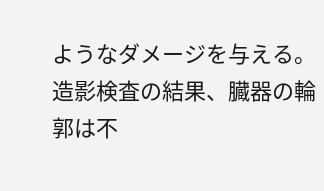ようなダメージを与える。
造影検査の結果、臓器の輪郭は不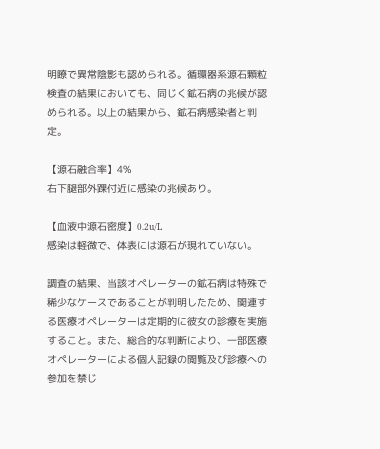明瞭で異常陰影も認められる。循環器系源石顆粒検査の結果においても、同じく鉱石病の兆候が認められる。以上の結果から、鉱石病感染者と判定。

【源石融合率】4%
右下腿部外踝付近に感染の兆候あり。

【血液中源石密度】0.2u/L
感染は軽微で、体表には源石が現れていない。

調査の結果、当該オペレーターの鉱石病は特殊で稀少なケースであることが判明したため、関連する医療オペレーターは定期的に彼女の診療を実施すること。また、総合的な判断により、一部医療オペレーターによる個人記録の閲覧及び診療への参加を禁じ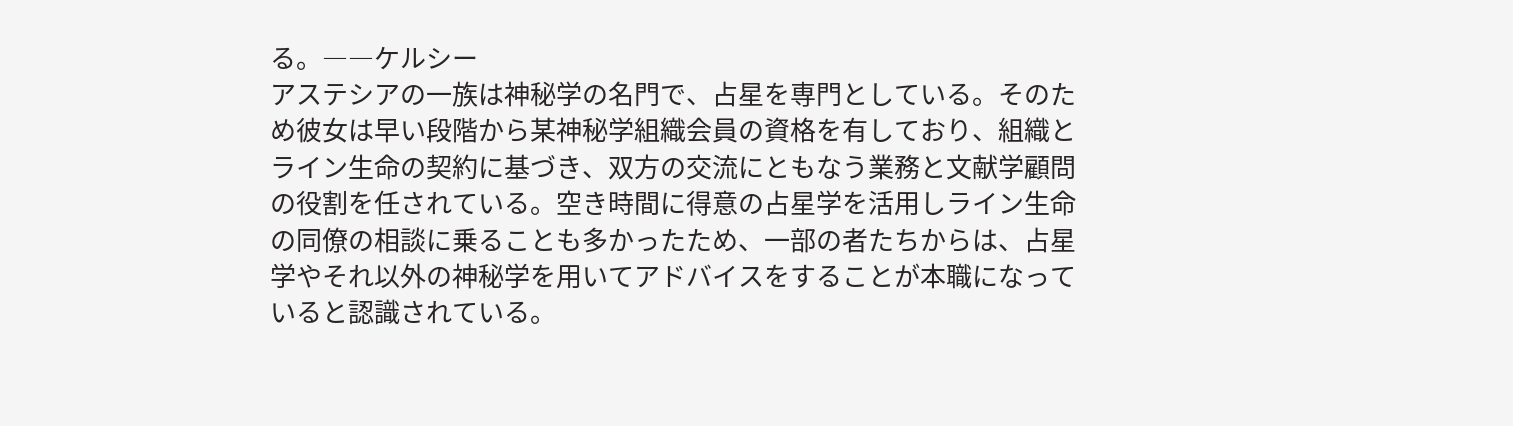る。――ケルシー
アステシアの一族は神秘学の名門で、占星を専門としている。そのため彼女は早い段階から某神秘学組織会員の資格を有しており、組織とライン生命の契約に基づき、双方の交流にともなう業務と文献学顧問の役割を任されている。空き時間に得意の占星学を活用しライン生命の同僚の相談に乗ることも多かったため、一部の者たちからは、占星学やそれ以外の神秘学を用いてアドバイスをすることが本職になっていると認識されている。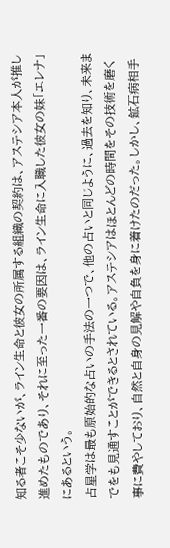知る者こそ少ないが、ライン生命と彼女の所属する組織の契約は、アステシア本人が推し進めたものであり、それに至った一番の要因は、ライン生命に入職した彼女の妹「エレナ」にあるという。
占星学は最も原始的な占いの手法の一つで、他の占いと同じように、過去を知り、未来までをも見通すことができるとされている。アステシアはほとんどの時間をその技術を磨く事に費やしており、自然と自身の見解や自負を身に着けたのだった。しかし、鉱石病相手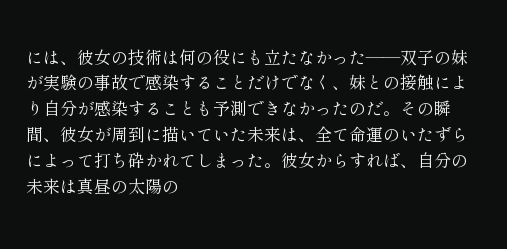には、彼女の技術は何の役にも立たなかった――双子の妹が実験の事故で感染することだけでなく、妹との接触により自分が感染することも予測できなかったのだ。その瞬間、彼女が周到に描いていた未来は、全て命運のいたずらによって打ち砕かれてしまった。彼女からすれば、自分の未来は真昼の太陽の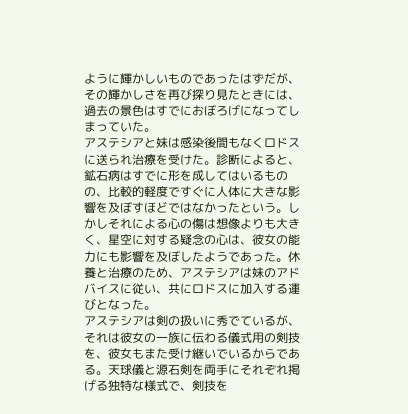ように輝かしいものであったはずだが、その輝かしさを再び探り見たときには、過去の景色はすでにおぼろげになってしまっていた。
アステシアと妹は感染後間もなくロドスに送られ治療を受けた。診断によると、鉱石病はすでに形を成してはいるものの、比較的軽度ですぐに人体に大きな影響を及ぼすほどではなかったという。しかしそれによる心の傷は想像よりも大きく、星空に対する疑念の心は、彼女の能力にも影響を及ぼしたようであった。休養と治療のため、アステシアは妹のアドバイスに従い、共にロドスに加入する運びとなった。
アステシアは剣の扱いに秀でているが、それは彼女の一族に伝わる儀式用の剣技を、彼女もまた受け継いでいるからである。天球儀と源石剣を両手にそれぞれ掲げる独特な様式で、剣技を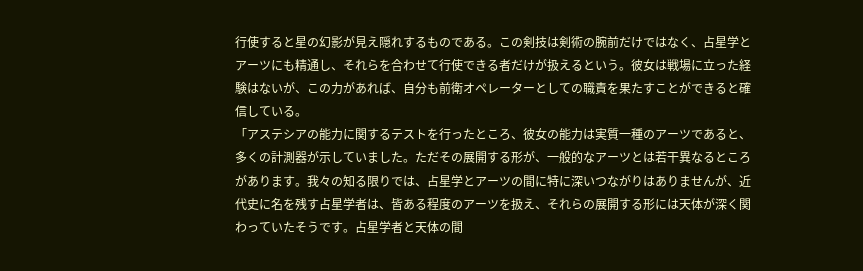行使すると星の幻影が見え隠れするものである。この剣技は剣術の腕前だけではなく、占星学とアーツにも精通し、それらを合わせて行使できる者だけが扱えるという。彼女は戦場に立った経験はないが、この力があれば、自分も前衛オペレーターとしての職責を果たすことができると確信している。
「アステシアの能力に関するテストを行ったところ、彼女の能力は実質一種のアーツであると、多くの計測器が示していました。ただその展開する形が、一般的なアーツとは若干異なるところがあります。我々の知る限りでは、占星学とアーツの間に特に深いつながりはありませんが、近代史に名を残す占星学者は、皆ある程度のアーツを扱え、それらの展開する形には天体が深く関わっていたそうです。占星学者と天体の間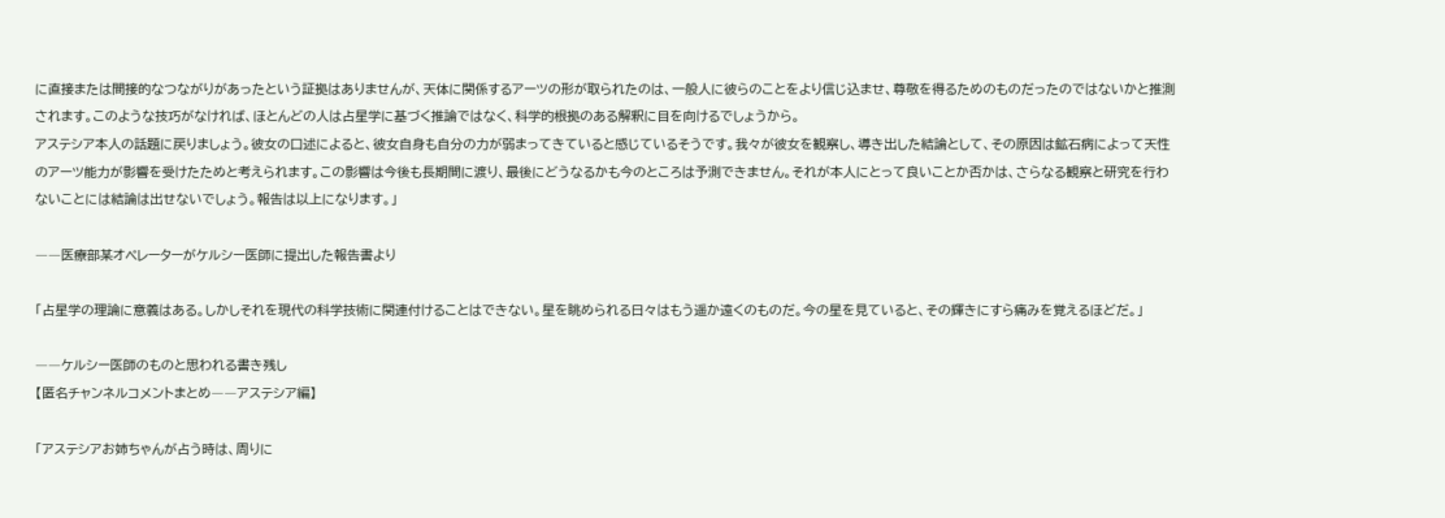に直接または間接的なつながりがあったという証拠はありませんが、天体に関係するアーツの形が取られたのは、一般人に彼らのことをより信じ込ませ、尊敬を得るためのものだったのではないかと推測されます。このような技巧がなければ、ほとんどの人は占星学に基づく推論ではなく、科学的根拠のある解釈に目を向けるでしょうから。
アステシア本人の話題に戻りましょう。彼女の口述によると、彼女自身も自分の力が弱まってきていると感じているそうです。我々が彼女を観察し、導き出した結論として、その原因は鉱石病によって天性のアーツ能力が影響を受けたためと考えられます。この影響は今後も長期間に渡り、最後にどうなるかも今のところは予測できません。それが本人にとって良いことか否かは、さらなる観察と研究を行わないことには結論は出せないでしょう。報告は以上になります。」

――医療部某オペレーターがケルシー医師に提出した報告書より

「占星学の理論に意義はある。しかしそれを現代の科学技術に関連付けることはできない。星を眺められる日々はもう遥か遠くのものだ。今の星を見ていると、その輝きにすら痛みを覚えるほどだ。」

――ケルシー医師のものと思われる書き残し
【匿名チャンネルコメントまとめ――アステシア編】

「アステシアお姉ちゃんが占う時は、周りに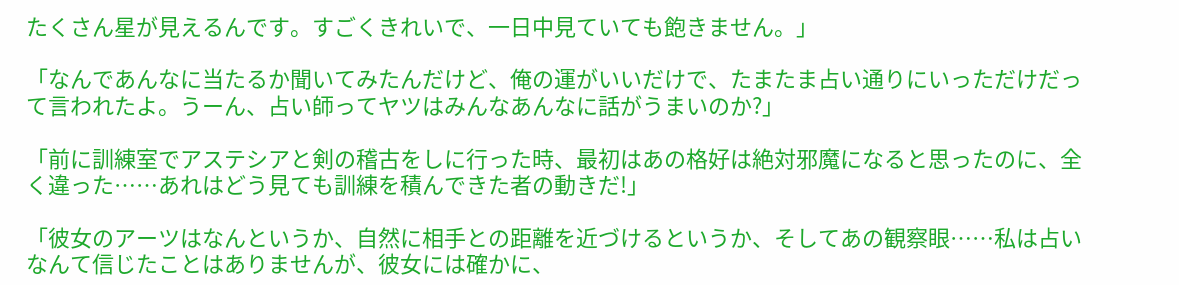たくさん星が見えるんです。すごくきれいで、一日中見ていても飽きません。」

「なんであんなに当たるか聞いてみたんだけど、俺の運がいいだけで、たまたま占い通りにいっただけだって言われたよ。うーん、占い師ってヤツはみんなあんなに話がうまいのか?」

「前に訓練室でアステシアと剣の稽古をしに行った時、最初はあの格好は絶対邪魔になると思ったのに、全く違った……あれはどう見ても訓練を積んできた者の動きだ!」

「彼女のアーツはなんというか、自然に相手との距離を近づけるというか、そしてあの観察眼……私は占いなんて信じたことはありませんが、彼女には確かに、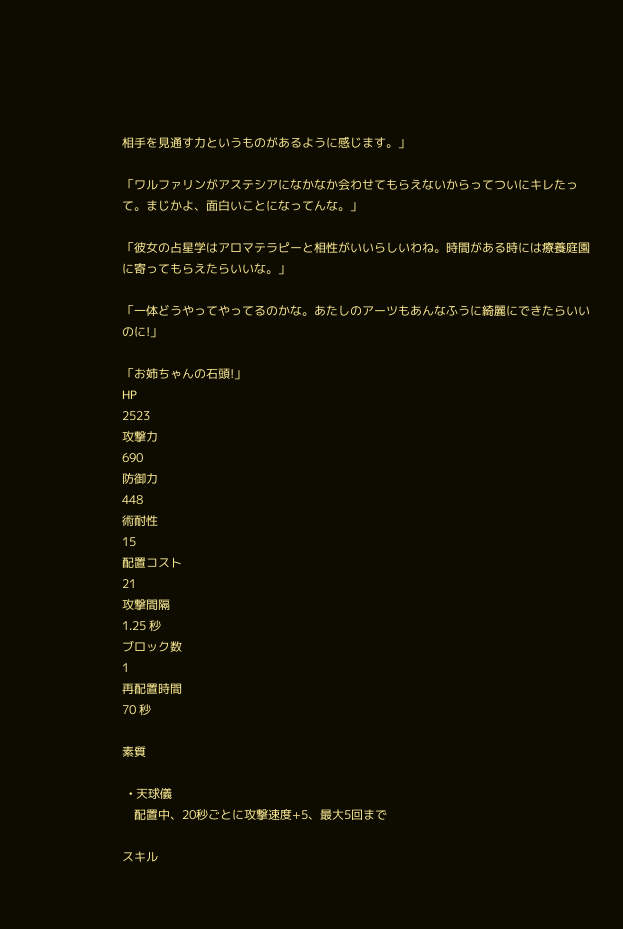相手を見通す力というものがあるように感じます。」

「ワルファリンがアステシアになかなか会わせてもらえないからってついにキレたって。まじかよ、面白いことになってんな。」

「彼女の占星学はアロマテラピーと相性がいいらしいわね。時間がある時には療養庭園に寄ってもらえたらいいな。」

「一体どうやってやってるのかな。あたしのアーツもあんなふうに綺麗にできたらいいのに!」

「お姉ちゃんの石頭!」
HP
2523
攻撃力
690
防御力
448
術耐性
15
配置コスト
21
攻撃間隔
1.25 秒
ブロック数
1
再配置時間
70 秒

素質

  • 天球儀
    配置中、20秒ごとに攻撃速度+5、最大5回まで

スキル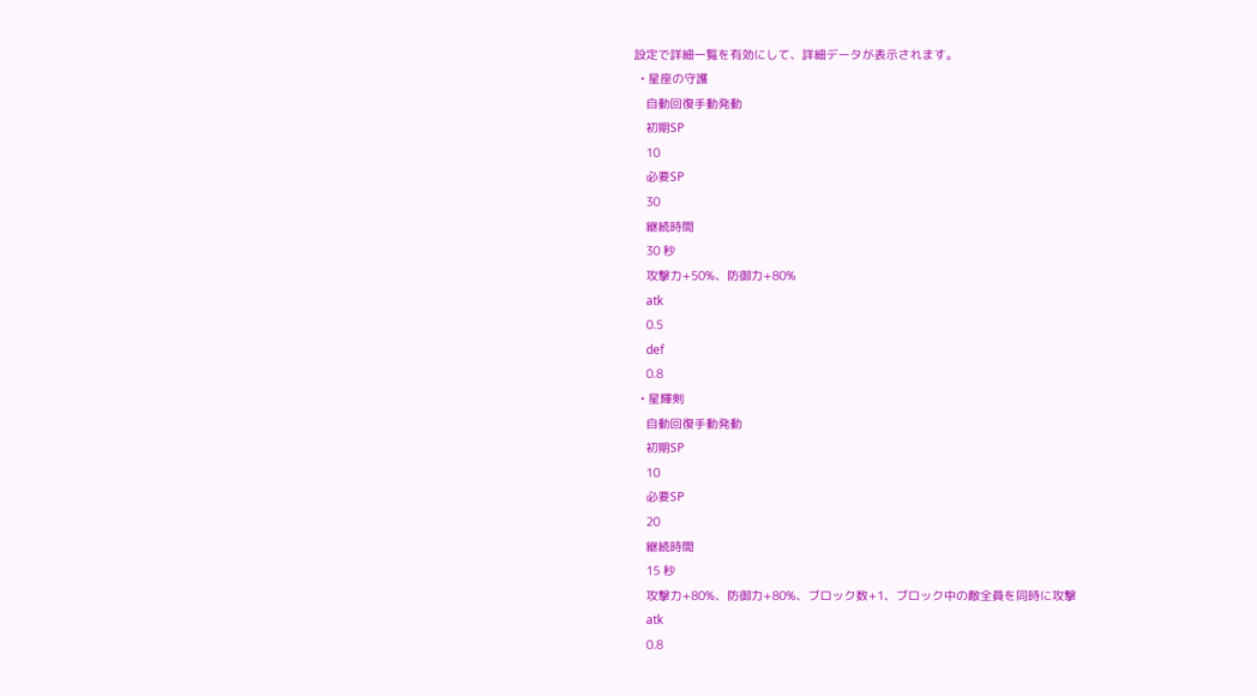設定で詳細一覧を有効にして、詳細データが表示されます。
  • 星座の守護
    自動回復手動発動
    初期SP
    10
    必要SP
    30
    継続時間
    30 秒
    攻撃力+50%、防御力+80%
    atk
    0.5
    def
    0.8
  • 星輝剣
    自動回復手動発動
    初期SP
    10
    必要SP
    20
    継続時間
    15 秒
    攻撃力+80%、防御力+80%、ブロック数+1、ブロック中の敵全員を同時に攻撃
    atk
    0.8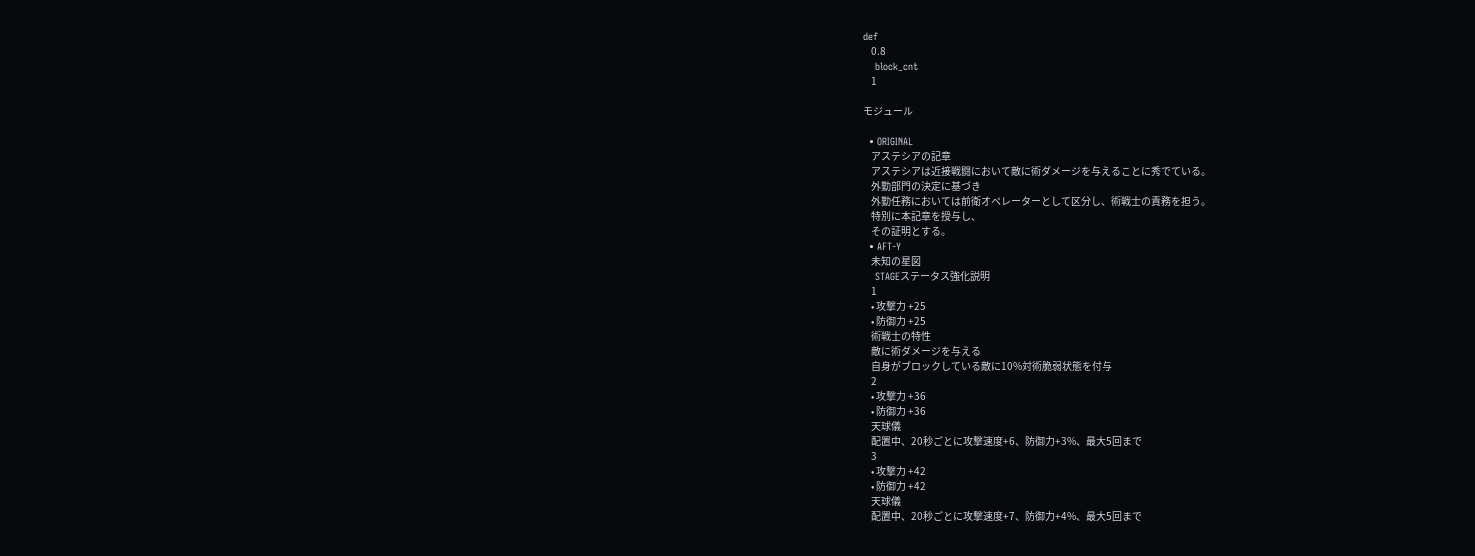def
    0.8
    block_cnt
    1

モジュール

  • ORIGINAL
    アステシアの記章
    アステシアは近接戦闘において敵に術ダメージを与えることに秀でている。
    外勤部門の決定に基づき
    外勤任務においては前衛オペレーターとして区分し、術戦士の責務を担う。
    特別に本記章を授与し、
    その証明とする。
  • AFT-Y
    未知の星図
    STAGEステータス強化説明
    1
    • 攻撃力 +25
    • 防御力 +25
    術戦士の特性
    敵に術ダメージを与える
    自身がブロックしている敵に10%対術脆弱状態を付与
    2
    • 攻撃力 +36
    • 防御力 +36
    天球儀
    配置中、20秒ごとに攻撃速度+6、防御力+3%、最大5回まで
    3
    • 攻撃力 +42
    • 防御力 +42
    天球儀
    配置中、20秒ごとに攻撃速度+7、防御力+4%、最大5回まで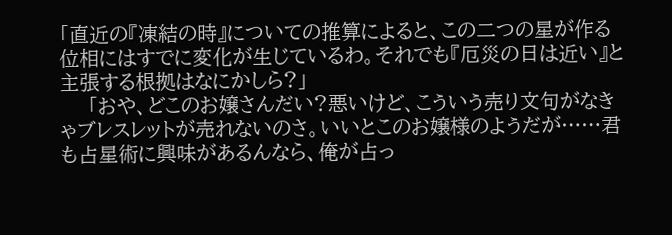「直近の『凍結の時』についての推算によると、この二つの星が作る位相にはすでに変化が生じているわ。それでも『厄災の日は近い』と主張する根拠はなにかしら?」
    「おや、どこのお嬢さんだい?悪いけど、こういう売り文句がなきゃブレスレットが売れないのさ。いいとこのお嬢様のようだが……君も占星術に興味があるんなら、俺が占っ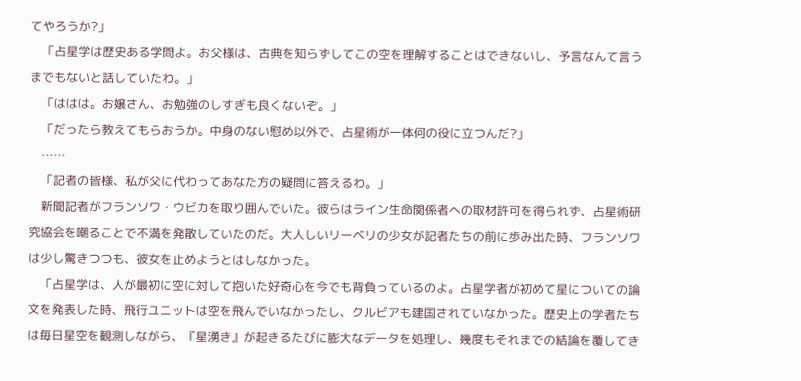てやろうか?」
    「占星学は歴史ある学問よ。お父様は、古典を知らずしてこの空を理解することはできないし、予言なんて言うまでもないと話していたわ。」
    「ははは。お嬢さん、お勉強のしすぎも良くないぞ。」
    「だったら教えてもらおうか。中身のない慰め以外で、占星術が一体何の役に立つんだ?」
    ……
    「記者の皆様、私が父に代わってあなた方の疑問に答えるわ。」
    新聞記者がフランソワ・ウビカを取り囲んでいた。彼らはライン生命関係者への取材許可を得られず、占星術研究協会を嘲ることで不満を発散していたのだ。大人しいリーベリの少女が記者たちの前に歩み出た時、フランソワは少し驚きつつも、彼女を止めようとはしなかった。
    「占星学は、人が最初に空に対して抱いた好奇心を今でも背負っているのよ。占星学者が初めて星についての論文を発表した時、飛行ユニットは空を飛んでいなかったし、クルビアも建国されていなかった。歴史上の学者たちは毎日星空を観測しながら、『星湧き』が起きるたびに膨大なデータを処理し、幾度もそれまでの結論を覆してき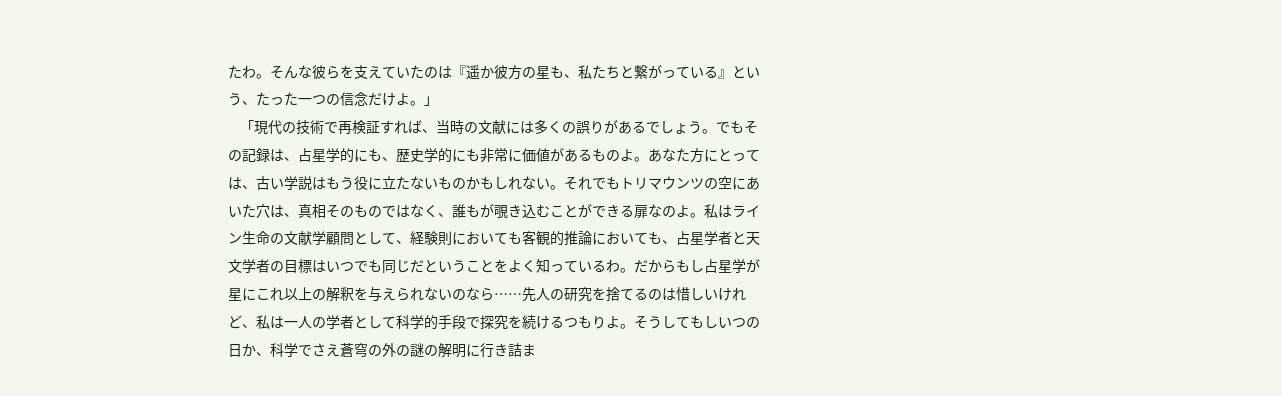たわ。そんな彼らを支えていたのは『遥か彼方の星も、私たちと繋がっている』という、たった一つの信念だけよ。」
    「現代の技術で再検証すれば、当時の文献には多くの誤りがあるでしょう。でもその記録は、占星学的にも、歴史学的にも非常に価値があるものよ。あなた方にとっては、古い学説はもう役に立たないものかもしれない。それでもトリマウンツの空にあいた穴は、真相そのものではなく、誰もが覗き込むことができる扉なのよ。私はライン生命の文献学顧問として、経験則においても客観的推論においても、占星学者と天文学者の目標はいつでも同じだということをよく知っているわ。だからもし占星学が星にこれ以上の解釈を与えられないのなら……先人の研究を捨てるのは惜しいけれど、私は一人の学者として科学的手段で探究を続けるつもりよ。そうしてもしいつの日か、科学でさえ蒼穹の外の謎の解明に行き詰ま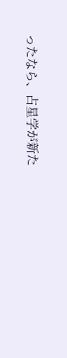ったなら、占星学が新た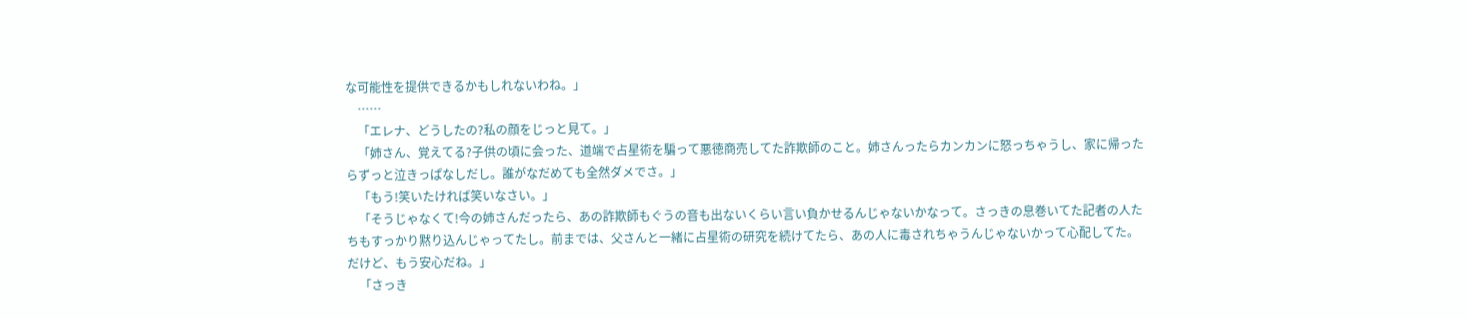な可能性を提供できるかもしれないわね。」
    ……
    「エレナ、どうしたの?私の顔をじっと見て。」
    「姉さん、覚えてる?子供の頃に会った、道端で占星術を騙って悪徳商売してた詐欺師のこと。姉さんったらカンカンに怒っちゃうし、家に帰ったらずっと泣きっぱなしだし。誰がなだめても全然ダメでさ。」
    「もう!笑いたければ笑いなさい。」
    「そうじゃなくて!今の姉さんだったら、あの詐欺師もぐうの音も出ないくらい言い負かせるんじゃないかなって。さっきの息巻いてた記者の人たちもすっかり黙り込んじゃってたし。前までは、父さんと一緒に占星術の研究を続けてたら、あの人に毒されちゃうんじゃないかって心配してた。だけど、もう安心だね。」
    「さっき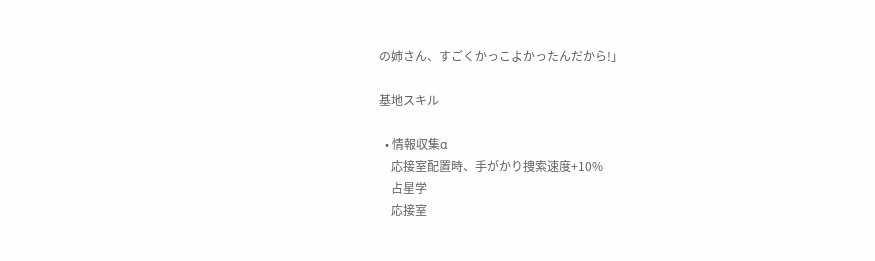の姉さん、すごくかっこよかったんだから!」

基地スキル

  • 情報収集α
    応接室配置時、手がかり捜索速度+10%
    占星学
    応接室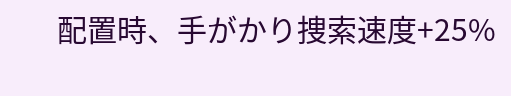配置時、手がかり捜索速度+25%